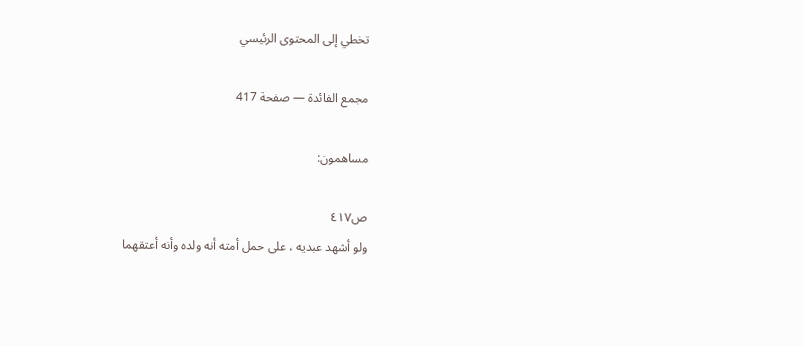تخطي إلى المحتوى الرئيسي

مجمع الفائدة — صفحة 417

مساهمون:

ص٤١٧
ولو أشهد عبديه ، على حمل أمته أنه ولده وأنه أعتقهما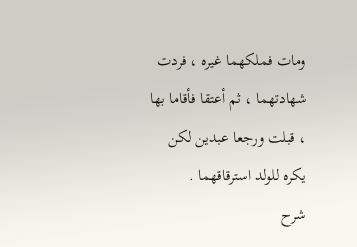ومات فملكهما غيره ، فردت شهادتهما ، ثم أعتقا فأقاما بها ، قبلت ورجعا عبدين لكن يكره للولد استرقاقهما .
شرح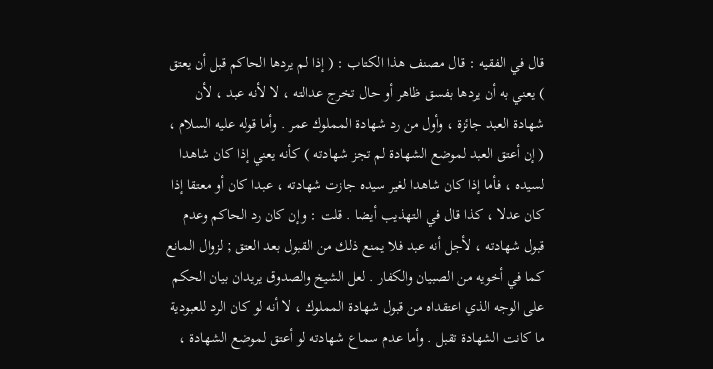قال في الفقيه : قال مصنف هذا الكتاب : ( إذا لم يردها الحاكم قبل أن يعتق ) يعني به أن يردها بفسق ظاهر أو حال تخرج عدالته ، لا لأنه عبد ، لأن شهادة العبد جائزة ، وأول من رد شهادة المملوك عمر . وأما قوله عليه السلام ، ( إن أعتق العبد لموضع الشهادة لم تجز شهادته ) كأنه يعني إذا كان شاهدا لسيده ، فأما إذا كان شاهدا لغير سيده جازت شهادته ، عبدا كان أو معتقا إذا كان عدلا ، كذا قال في التهذيب أيضا . قلت : وإن كان رد الحاكم وعدم قبول شهادته ، لأجل أنه عبد فلا يمنع ذلك من القبول بعد العتق ; لزوال المانع كما في أخويه من الصبيان والكفار . لعل الشيخ والصدوق يريدان بيان الحكم على الوجه الذي اعتقداه من قبول شهادة المملوك ، لا أنه لو كان الرد للعبودية ما كانت الشهادة تقبل . وأما عدم سماع شهادته لو أعتق لموضع الشهادة ،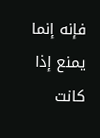فإنه إنما يمنع إذا كانت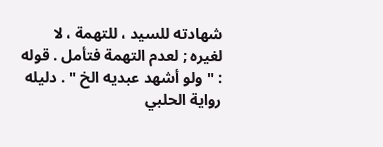شهادته للسيد ، للتهمة ، لا لغيره ; لعدم التهمة فتأمل . قوله : " ولو أشهد عبديه الخ " . دليله رواية الحلبي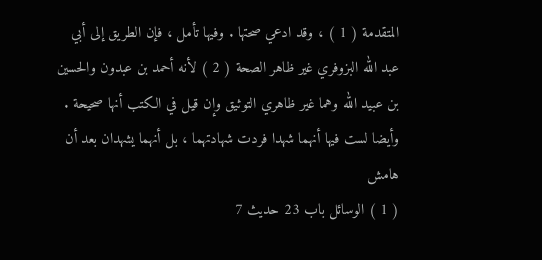المتقدمة ( 1 ) ، وقد ادعي صحتها . وفيها تأمل ، فإن الطريق إلى أبي عبد الله البزوفري غير ظاهر الصحة ( 2 ) لأنه أحمد بن عبدون والحسين بن عبيد الله وهما غير ظاهري التوثيق وإن قيل في الكتب أنها صحيحة . وأيضا لست فيها أنهما شهدا فردت شهادتهما ، بل أنهما يشهدان بعد أن
هامش
( 1 ) الوسائل باب 23 حديث 7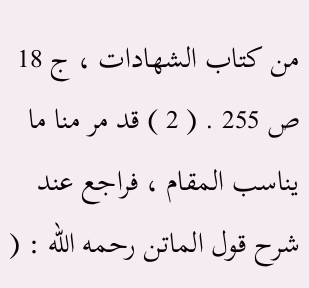من كتاب الشهادات ، ج 18 ص 255 . ( 2 ) قد مر منا ما يناسب المقام ، فراجع عند شرح قول الماتن رحمه الله : (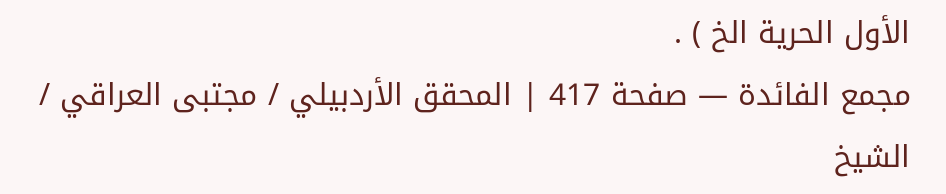الأول الحرية الخ ) .
مجمع الفائدة — صفحة 417 | المحقق الأردبيلي / مجتبى العراقي / الشيخ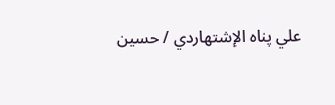علي پناه الإشتهاردي / حسين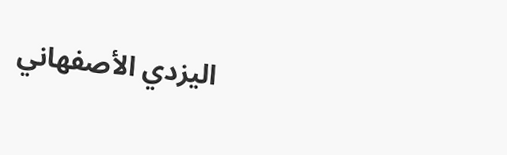اليزدي الأصفهاني